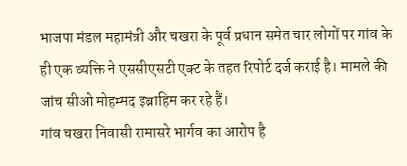भाजपा मंडल महामंत्री और चखरा के पूर्व प्रधान समेत चार लोगों पर गांव के ही एक व्यक्ति ने एससीएसटी एक्ट के तहत रिपोर्ट दर्ज कराई है। मामले की जांच सीओ मोहम्मद इब्राहिम कर रहे हैं।
गांव चखरा निवासी रामासरे भार्गव का आरोप है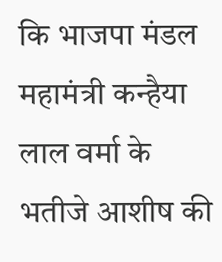कि भाजपा मंडल महामंत्री कन्हैया लाल वर्मा के भतीजे आशीष की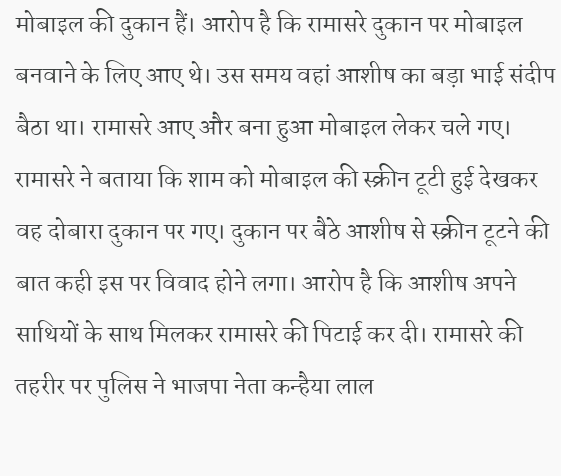मोबाइल की दुकान हैं। आरोप है कि रामासरे दुकान पर मोबाइल बनवाने के लिए आए थे। उस समय वहां आशीष का बड़ा भाई संदीप बैठा था। रामासरे आए और बना हुआ मोबाइल लेकर चले गए। रामासरे ने बताया कि शाम को मोबाइल की स्क्रीन टूटी हुई देखकर वह दोबारा दुकान पर गए। दुकान पर बैठे आशीष से स्क्रीन टूटने की बात कही इस पर विवाद होने लगा। आरोप है कि आशीष अपने साथियों के साथ मिलकर रामासरे की पिटाई कर दी। रामासरे की तहरीर पर पुलिस ने भाजपा नेता कन्हैया लाल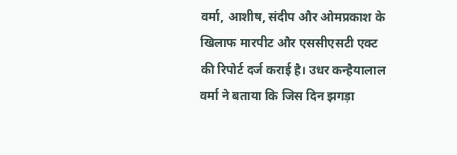वर्मा, आशीष, संदीप और ओमप्रकाश के खिलाफ मारपीट और एससीएसटी एक्ट की रिपोर्ट दर्ज कराई है। उधर कन्हैयालाल वर्मा ने बताया कि जिस दिन झगड़ा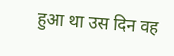हुआ था उस दिन वह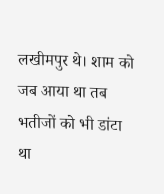लखीमपुर थे। शाम को जब आया था तब भतीजों को भी डांटा था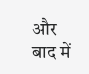और बाद में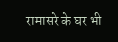रामासरे के घर भी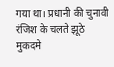गया था। प्रधानी की चुनावी रंजिश के चलते झूठे मुकदमे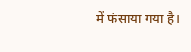में फंसाया गया है।